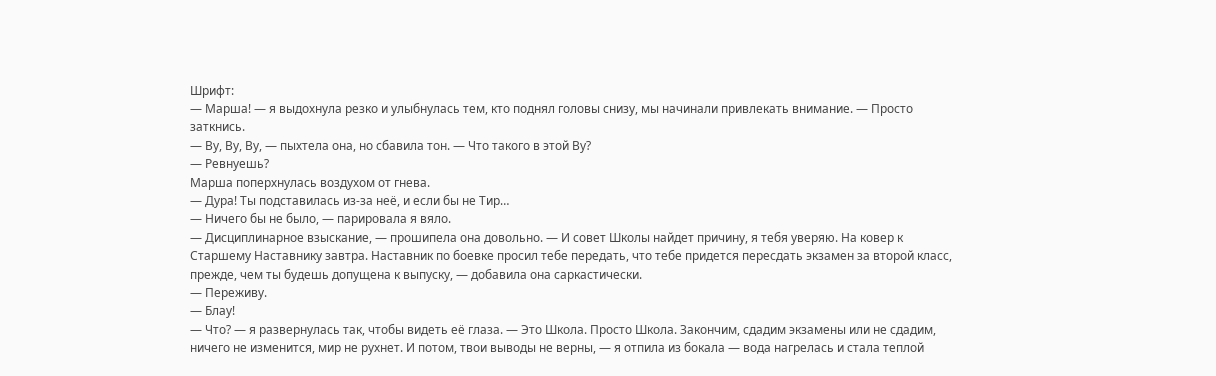Шрифт:
— Марша! — я выдохнула резко и улыбнулась тем, кто поднял головы снизу, мы начинали привлекать внимание. — Просто заткнись.
— Ву, Ву, Ву, — пыхтела она, но сбавила тон. — Что такого в этой Ву?
— Ревнуешь?
Марша поперхнулась воздухом от гнева.
— Дура! Ты подставилась из-за неё, и если бы не Тир…
— Ничего бы не было, — парировала я вяло.
— Дисциплинарное взыскание, — прошипела она довольно. — И совет Школы найдет причину, я тебя уверяю. На ковер к Старшему Наставнику завтра. Наставник по боевке просил тебе передать, что тебе придется пересдать экзамен за второй класс, прежде, чем ты будешь допущена к выпуску, — добавила она саркастически.
— Переживу.
— Блау!
— Что? — я развернулась так, чтобы видеть её глаза. — Это Школа. Просто Школа. Закончим, сдадим экзамены или не сдадим, ничего не изменится, мир не рухнет. И потом, твои выводы не верны, — я отпила из бокала — вода нагрелась и стала теплой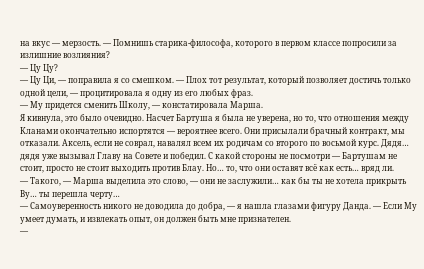на вкус — мерзость. — Помнишь старика-философа, которого в первом классе попросили за излишние возлияния?
— Цу Цу?
— Цу Ци, — поправила я со смешком. — Плох тот результат, который позволяет достичь только одной цели, — процитировала я одну из его любых фраз.
— Му придется сменить Школу, — констатировала Марша.
Я кивнула, это было очевидно. Насчет Бартуша я была не уверена, но то, что отношения между Кланами окончательно испортятся — вероятнее всего. Они присылали брачный контракт, мы отказали. Аксель, если не соврал, навалял всем их родичам со второго по восьмой курс. Дядя… дядя уже вызывал Главу на Совете и победил. С какой стороны не посмотри — Бартушам не стоит, просто не стоит выходить против Блау. Но… то, что они оставят всё как есть… вряд ли.
— Такого, — Марша выделила это слово, — они не заслужили… как бы ты не хотела прикрыть Ву… ты перешла черту…
— Самоуверенность никого не доводила до добра, — я нашла глазами фигуру Данда. — Если Му умеет думать, и извлекать опыт, он должен быть мне признателен.
—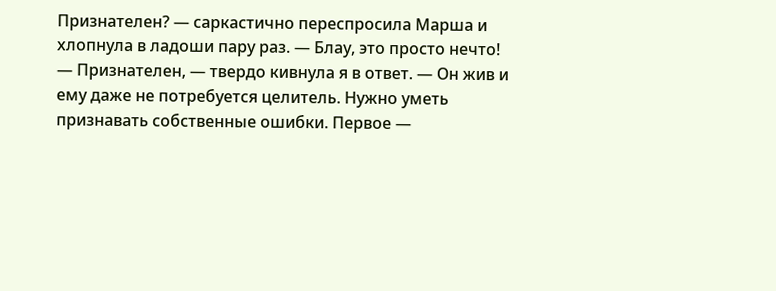Признателен? — саркастично переспросила Марша и хлопнула в ладоши пару раз. — Блау, это просто нечто!
— Признателен, — твердо кивнула я в ответ. — Он жив и ему даже не потребуется целитель. Нужно уметь признавать собственные ошибки. Первое —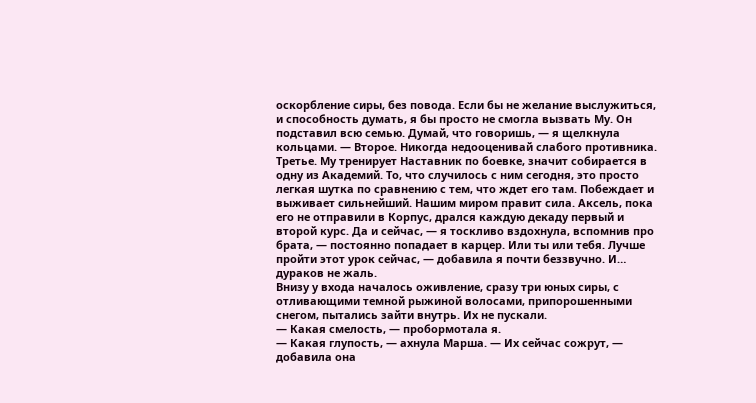оскорбление сиры, без повода. Если бы не желание выслужиться, и способность думать, я бы просто не смогла вызвать Му. Он подставил всю семью. Думай, что говоришь, — я щелкнула кольцами. — Второе. Никогда недооценивай слабого противника. Третье. Му тренирует Наставник по боевке, значит собирается в одну из Академий. То, что случилось с ним сегодня, это просто легкая шутка по сравнению с тем, что ждет его там. Побеждает и выживает сильнейший. Нашим миром правит сила. Аксель, пока его не отправили в Корпус, дрался каждую декаду первый и второй курс. Да и сейчас, — я тоскливо вздохнула, вспомнив про брата, — постоянно попадает в карцер. Или ты или тебя. Лучше пройти этот урок сейчас, — добавила я почти беззвучно. И… дураков не жаль.
Внизу у входа началось оживление, сразу три юных сиры, с отливающими темной рыжиной волосами, припорошенными снегом, пытались зайти внутрь. Их не пускали.
— Какая смелость, — пробормотала я.
— Какая глупость, — ахнула Марша. — Их сейчас сожрут, — добавила она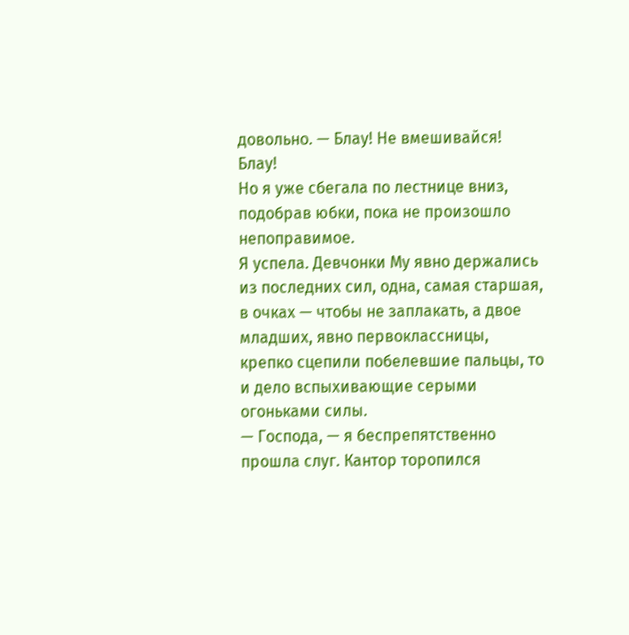довольно. — Блау! Не вмешивайся! Блау!
Но я уже сбегала по лестнице вниз, подобрав юбки, пока не произошло непоправимое.
Я успела. Девчонки Му явно держались из последних сил, одна, самая старшая, в очках — чтобы не заплакать, а двое младших, явно первоклассницы, крепко сцепили побелевшие пальцы, то и дело вспыхивающие серыми огоньками силы.
— Господа, — я беспрепятственно прошла слуг. Кантор торопился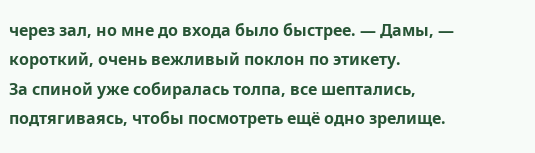через зал, но мне до входа было быстрее. — Дамы, — короткий, очень вежливый поклон по этикету.
За спиной уже собиралась толпа, все шептались, подтягиваясь, чтобы посмотреть ещё одно зрелище.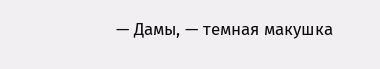— Дамы, — темная макушка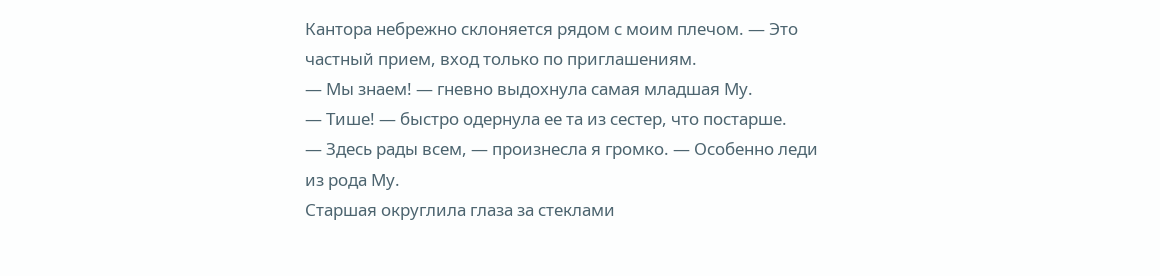Кантора небрежно склоняется рядом с моим плечом. — Это частный прием, вход только по приглашениям.
— Мы знаем! — гневно выдохнула самая младшая Му.
— Тише! — быстро одернула ее та из сестер, что постарше.
— Здесь рады всем, — произнесла я громко. — Особенно леди из рода Му.
Старшая округлила глаза за стеклами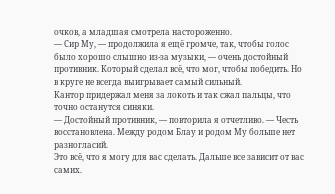очков, а младшая смотрела настороженно.
— Сир Му, — продолжила я ещё громче, так, чтобы голос было хорошо слышно из-за музыки, — очень достойный противник. Который сделал всё, что мог, чтобы победить. Но в круге не всегда выигрывает самый сильный.
Кантор придержал меня за локоть и так сжал пальцы, что точно останутся синяки.
— Достойный противник, — повторила я отчетливо. — Честь восстановлена. Между родом Блау и родом Му больше нет разногласий.
Это всё, что я могу для вас сделать. Дальше все зависит от вас самих.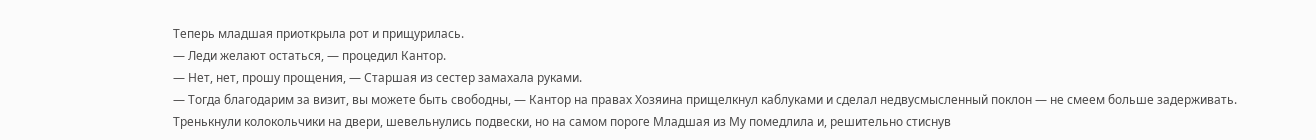Теперь младшая приоткрыла рот и прищурилась.
— Леди желают остаться, — процедил Кантор.
— Нет, нет, прошу прощения, — Старшая из сестер замахала руками.
— Тогда благодарим за визит, вы можете быть свободны, — Кантор на правах Хозяина прищелкнул каблуками и сделал недвусмысленный поклон — не смеем больше задерживать.
Тренькнули колокольчики на двери, шевельнулись подвески, но на самом пороге Младшая из Му помедлила и, решительно стиснув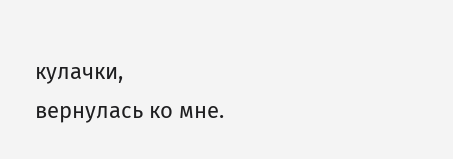кулачки, вернулась ко мне.